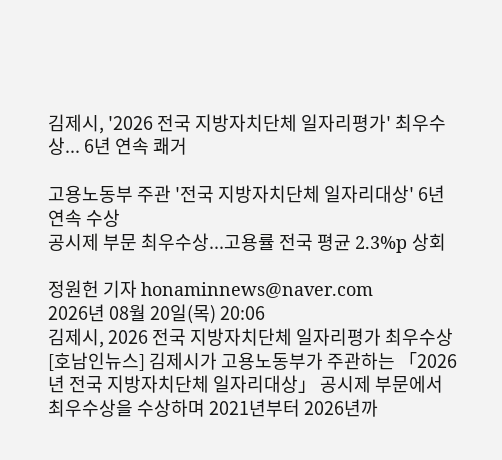김제시, '2026 전국 지방자치단체 일자리평가' 최우수상... 6년 연속 쾌거

고용노동부 주관 '전국 지방자치단체 일자리대상' 6년 연속 수상
공시제 부문 최우수상...고용률 전국 평균 2.3%p 상회

정원헌 기자 honaminnews@naver.com
2026년 08월 20일(목) 20:06
김제시, 2026 전국 지방자치단체 일자리평가 최우수상
[호남인뉴스] 김제시가 고용노동부가 주관하는 「2026년 전국 지방자치단체 일자리대상」 공시제 부문에서 최우수상을 수상하며 2021년부터 2026년까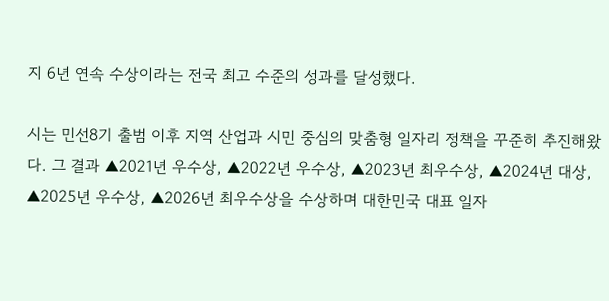지 6년 연속 수상이라는 전국 최고 수준의 성과를 달성했다.

시는 민선8기 출범 이후 지역 산업과 시민 중심의 맞춤형 일자리 정책을 꾸준히 추진해왔다. 그 결과 ▲2021년 우수상, ▲2022년 우수상, ▲2023년 최우수상, ▲2024년 대상, ▲2025년 우수상, ▲2026년 최우수상을 수상하며 대한민국 대표 일자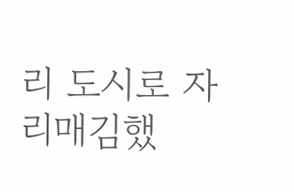리 도시로 자리매김했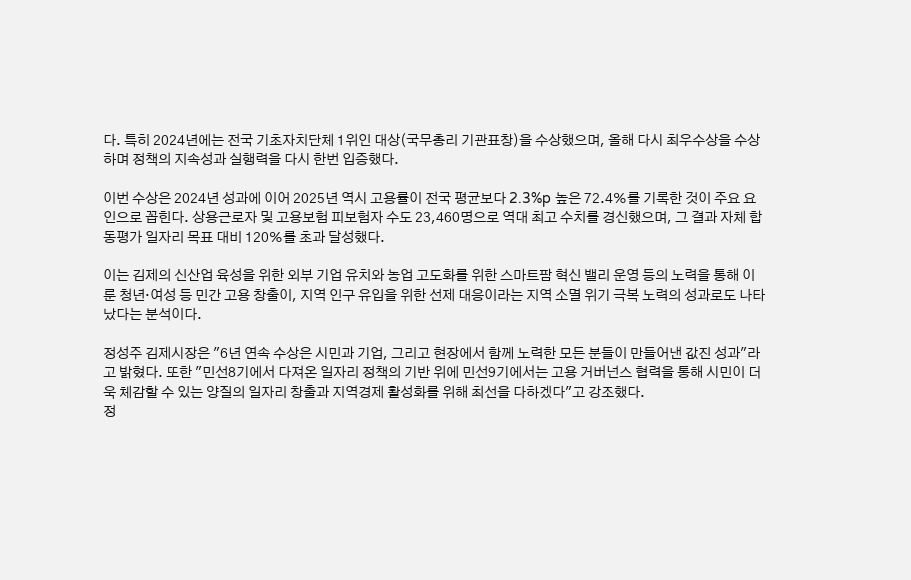다. 특히 2024년에는 전국 기초자치단체 1위인 대상(국무총리 기관표창)을 수상했으며, 올해 다시 최우수상을 수상하며 정책의 지속성과 실행력을 다시 한번 입증했다.

이번 수상은 2024년 성과에 이어 2025년 역시 고용률이 전국 평균보다 2.3%p 높은 72.4%를 기록한 것이 주요 요인으로 꼽힌다. 상용근로자 및 고용보험 피보험자 수도 23,460명으로 역대 최고 수치를 경신했으며, 그 결과 자체 합동평가 일자리 목표 대비 120%를 초과 달성했다.

이는 김제의 신산업 육성을 위한 외부 기업 유치와 농업 고도화를 위한 스마트팜 혁신 밸리 운영 등의 노력을 통해 이룬 청년·여성 등 민간 고용 창출이, 지역 인구 유입을 위한 선제 대응이라는 지역 소멸 위기 극복 노력의 성과로도 나타났다는 분석이다.

정성주 김제시장은 "6년 연속 수상은 시민과 기업, 그리고 현장에서 함께 노력한 모든 분들이 만들어낸 값진 성과"라고 밝혔다. 또한 "민선8기에서 다져온 일자리 정책의 기반 위에 민선9기에서는 고용 거버넌스 협력을 통해 시민이 더욱 체감할 수 있는 양질의 일자리 창출과 지역경제 활성화를 위해 최선을 다하겠다"고 강조했다.
정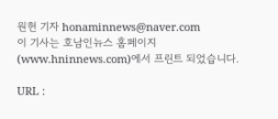원헌 기자 honaminnews@naver.com
이 기사는 호남인뉴스 홈페이지(www.hninnews.com)에서 프린트 되었습니다.

URL :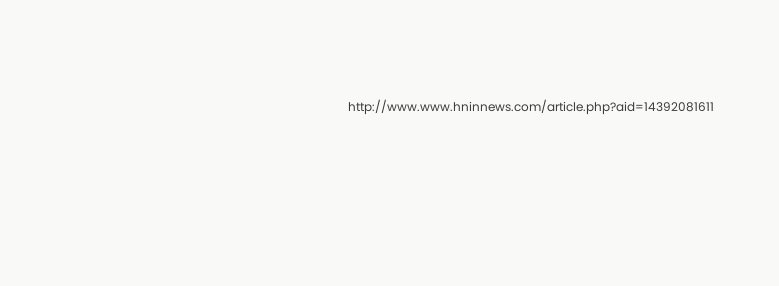http://www.www.hninnews.com/article.php?aid=14392081611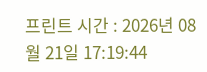프린트 시간 : 2026년 08월 21일 17:19:44